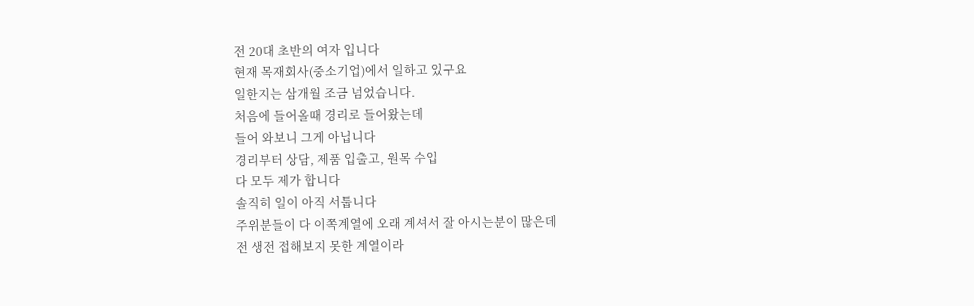전 20대 초반의 여자 입니다
현재 목재회사(중소기업)에서 일하고 있구요
일한지는 삼개월 조금 넘었습니다.
처음에 들어올때 경리로 들어왔는데
들어 와보니 그게 아닙니다
경리부터 상담, 제품 입출고, 원목 수입
다 모두 제가 합니다
솔직히 일이 아직 서툽니다
주위분들이 다 이쪽계열에 오래 계셔서 잘 아시는분이 많은데
전 생전 접해보지 못한 계열이라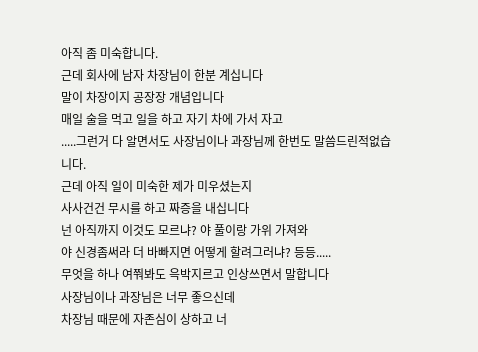아직 좀 미숙합니다.
근데 회사에 남자 차장님이 한분 계십니다
말이 차장이지 공장장 개념입니다
매일 술을 먹고 일을 하고 자기 차에 가서 자고
.....그런거 다 알면서도 사장님이나 과장님께 한번도 말씀드린적없습니다.
근데 아직 일이 미숙한 제가 미우셨는지
사사건건 무시를 하고 짜증을 내십니다
넌 아직까지 이것도 모르냐? 야 풀이랑 가위 가져와
야 신경좀써라 더 바빠지면 어떻게 할려그러냐? 등등.....
무엇을 하나 여쭤봐도 윽박지르고 인상쓰면서 말합니다
사장님이나 과장님은 너무 좋으신데
차장님 때문에 자존심이 상하고 너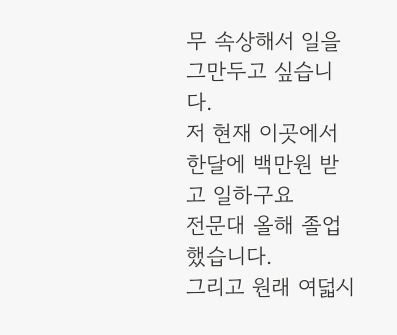무 속상해서 일을 그만두고 싶습니다.
저 현재 이곳에서 한달에 백만원 받고 일하구요
전문대 올해 졸업했습니다.
그리고 원래 여덟시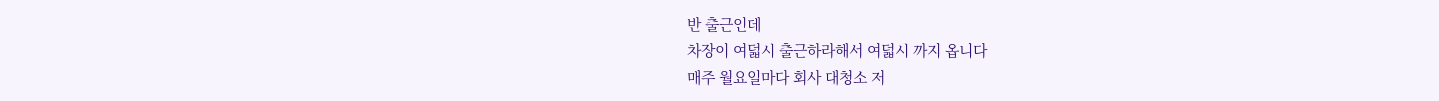반 출근인데
차장이 여덟시 출근하라해서 여덟시 까지 옵니다
매주 월요일마다 회사 대청소 저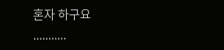혼자 하구요
...........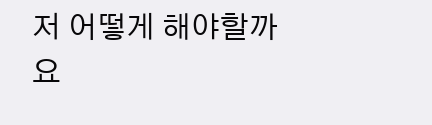저 어떻게 해야할까요